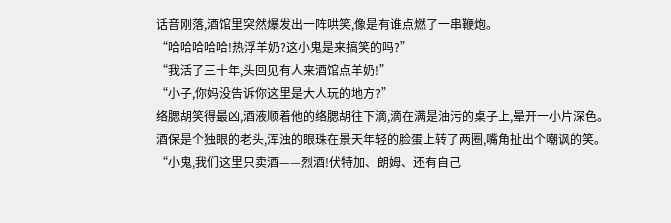话音刚落,酒馆里突然爆发出一阵哄笑,像是有谁点燃了一串鞭炮。
“哈哈哈哈哈!热浮羊奶?这小鬼是来搞笑的吗?”
“我活了三十年,头回见有人来酒馆点羊奶!”
“小子,你妈没告诉你这里是大人玩的地方?”
络腮胡笑得最凶,酒液顺着他的络腮胡往下滴,滴在满是油污的桌子上,晕开一小片深色。
酒保是个独眼的老头,浑浊的眼珠在景天年轻的脸蛋上转了两圈,嘴角扯出个嘲讽的笑。
“小鬼,我们这里只卖酒——烈酒!伏特加、朗姆、还有自己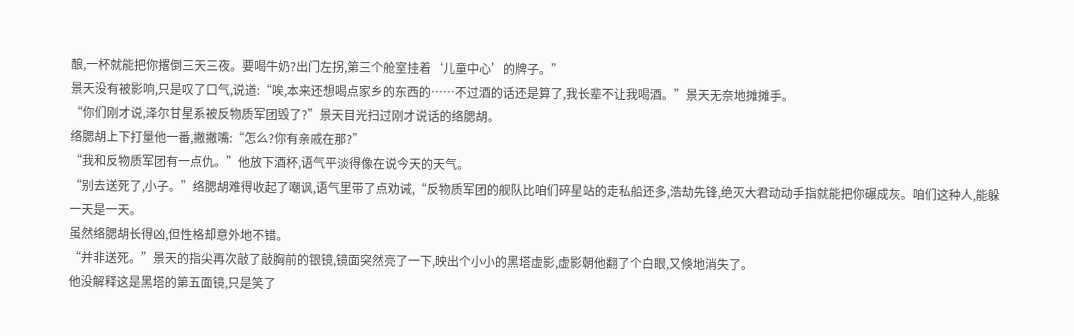酿,一杯就能把你撂倒三天三夜。要喝牛奶?出门左拐,第三个舱室挂着‘儿童中心’的牌子。”
景天没有被影响,只是叹了口气,说道:“唉,本来还想喝点家乡的东西的……不过酒的话还是算了,我长辈不让我喝酒。”景天无奈地摊摊手。
“你们刚才说,泽尔甘星系被反物质军团毁了?”景天目光扫过刚才说话的络腮胡。
络腮胡上下打量他一番,撇撇嘴:“怎么?你有亲戚在那?”
“我和反物质军团有一点仇。”他放下酒杯,语气平淡得像在说今天的天气。
“别去送死了,小子。”络腮胡难得收起了嘲讽,语气里带了点劝诫,“反物质军团的舰队比咱们碎星站的走私船还多,浩劫先锋,绝灭大君动动手指就能把你碾成灰。咱们这种人,能躲一天是一天。
虽然络腮胡长得凶,但性格却意外地不错。
“并非送死。”景天的指尖再次敲了敲胸前的银镜,镜面突然亮了一下,映出个小小的黑塔虚影,虚影朝他翻了个白眼,又倏地消失了。
他没解释这是黑塔的第五面镜,只是笑了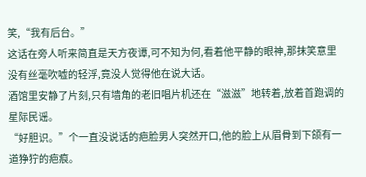笑,“我有后台。”
这话在旁人听来简直是天方夜谭,可不知为何,看着他平静的眼神,那抹笑意里没有丝毫吹嘘的轻浮,竟没人觉得他在说大话。
酒馆里安静了片刻,只有墙角的老旧唱片机还在“滋滋”地转着,放着首跑调的星际民谣。
“好胆识。”个一直没说话的疤脸男人突然开口,他的脸上从眉骨到下颌有一道狰狞的疤痕。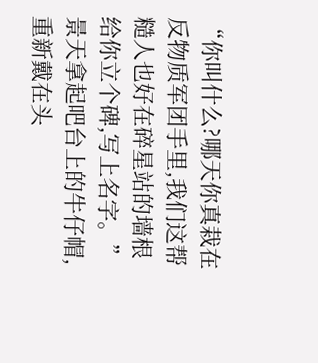“你叫什么?哪天你真栽在反物质军团手里,我们这帮糙人也好在碎星站的墙根给你立个碑,写上名字。”
景天拿起吧台上的牛仔帽,重新戴在头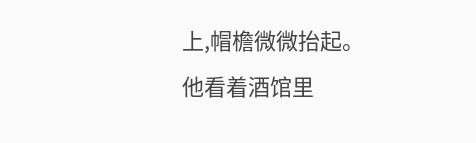上,帽檐微微抬起。
他看着酒馆里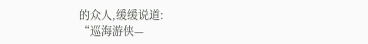的众人,缓缓说道:
“巡海游侠—